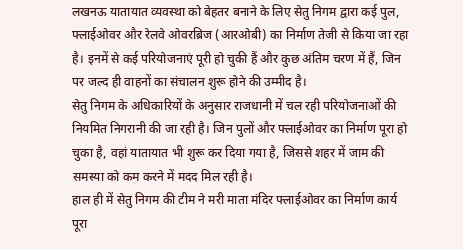लखनऊ यातायात व्यवस्था को बेहतर बनाने के लिए सेतु निगम द्वारा कई पुल, फ्लाईओवर और रेलवे ओवरब्रिज (आरओबी) का निर्माण तेजी से किया जा रहा है। इनमें से कई परियोजनाएं पूरी हो चुकी हैं और कुछ अंतिम चरण में हैं, जिन पर जल्द ही वाहनों का संचालन शुरू होने की उम्मीद है।
सेतु निगम के अधिकारियों के अनुसार राजधानी में चल रही परियोजनाओं की नियमित निगरानी की जा रही है। जिन पुलों और फ्लाईओवर का निर्माण पूरा हो चुका है, वहां यातायात भी शुरू कर दिया गया है, जिससे शहर में जाम की समस्या को कम करने में मदद मिल रही है।
हाल ही में सेतु निगम की टीम ने मरी माता मंदिर फ्लाईओवर का निर्माण कार्य पूरा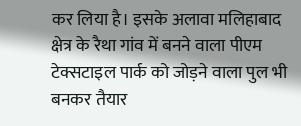कर लिया है। इसके अलावा मलिहाबाद क्षेत्र के रैथा गांव में बनने वाला पीएम टेक्सटाइल पार्क को जोड़ने वाला पुल भी बनकर तैयार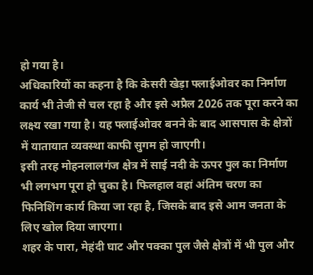हो गया है।
अधिकारियों का कहना है कि केसरी खेड़ा फ्लाईओवर का निर्माण कार्य भी तेजी से चल रहा है और इसे अप्रैल 2026 तक पूरा करने का लक्ष्य रखा गया है। यह फ्लाईओवर बनने के बाद आसपास के क्षेत्रों में यातायात व्यवस्था काफी सुगम हो जाएगी।
इसी तरह मोहनलालगंज क्षेत्र में साई नदी के ऊपर पुल का निर्माण भी लगभग पूरा हो चुका है। फिलहाल वहां अंतिम चरण का फिनिशिंग कार्य किया जा रहा है, जिसके बाद इसे आम जनता के लिए खोल दिया जाएगा।
शहर के पारा, मेहंदी घाट और पक्का पुल जैसे क्षेत्रों में भी पुल और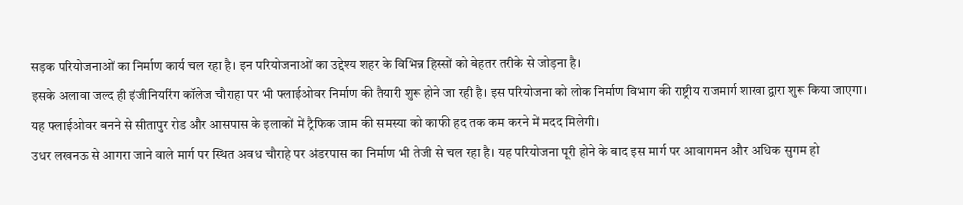सड़क परियोजनाओं का निर्माण कार्य चल रहा है। इन परियोजनाओं का उद्देश्य शहर के विभिन्न हिस्सों को बेहतर तरीके से जोड़ना है।
इसके अलावा जल्द ही इंजीनियरिंग कॉलेज चौराहा पर भी फ्लाईओवर निर्माण की तैयारी शुरू होने जा रही है। इस परियोजना को लोक निर्माण विभाग की राष्ट्रीय राजमार्ग शाखा द्वारा शुरू किया जाएगा।
यह फ्लाईओवर बनने से सीतापुर रोड और आसपास के इलाकों में ट्रैफिक जाम की समस्या को काफी हद तक कम करने में मदद मिलेगी।
उधर लखनऊ से आगरा जाने वाले मार्ग पर स्थित अवध चौराहे पर अंडरपास का निर्माण भी तेजी से चल रहा है। यह परियोजना पूरी होने के बाद इस मार्ग पर आवागमन और अधिक सुगम हो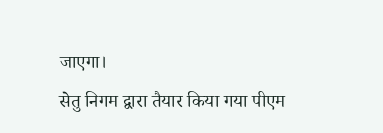जाएगा।
सेतु निगम द्वारा तैयार किया गया पीएम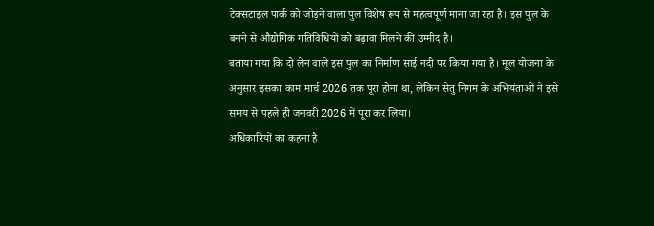टेक्सटाइल पार्क को जोड़ने वाला पुल विशेष रूप से महत्वपूर्ण माना जा रहा है। इस पुल के बनने से औद्योगिक गतिविधियों को बढ़ावा मिलने की उम्मीद है।
बताया गया कि दो लेन वाले इस पुल का निर्माण साई नदी पर किया गया है। मूल योजना के अनुसार इसका काम मार्च 2026 तक पूरा होना था, लेकिन सेतु निगम के अभियंताओं ने इसे समय से पहले ही जनवरी 2026 में पूरा कर लिया।
अधिकारियों का कहना है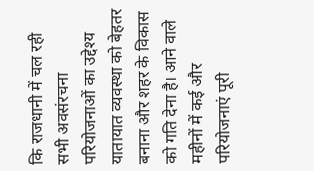कि राजधानी में चल रही सभी अवसंरचना परियोजनाओं का उद्देश्य यातायात व्यवस्था को बेहतर बनाना और शहर के विकास को गति देना है। आने वाले महीनों में कई और परियोजनाएं पूरी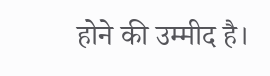होने की उम्मीद है।